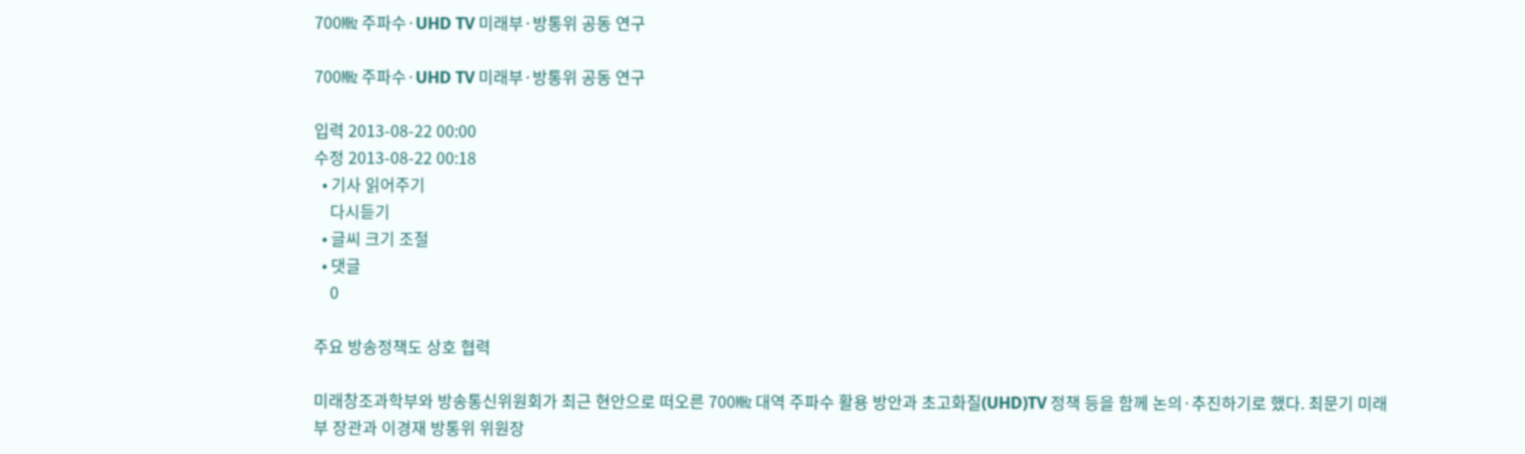700㎒ 주파수·UHD TV 미래부·방통위 공동 연구

700㎒ 주파수·UHD TV 미래부·방통위 공동 연구

입력 2013-08-22 00:00
수정 2013-08-22 00:18
  • 기사 읽어주기
    다시듣기
  • 글씨 크기 조절
  • 댓글
    0

주요 방송정책도 상호 협력

미래창조과학부와 방송통신위원회가 최근 현안으로 떠오른 700㎒ 대역 주파수 활용 방안과 초고화질(UHD)TV 정책 등을 함께 논의·추진하기로 했다. 최문기 미래부 장관과 이경재 방통위 위원장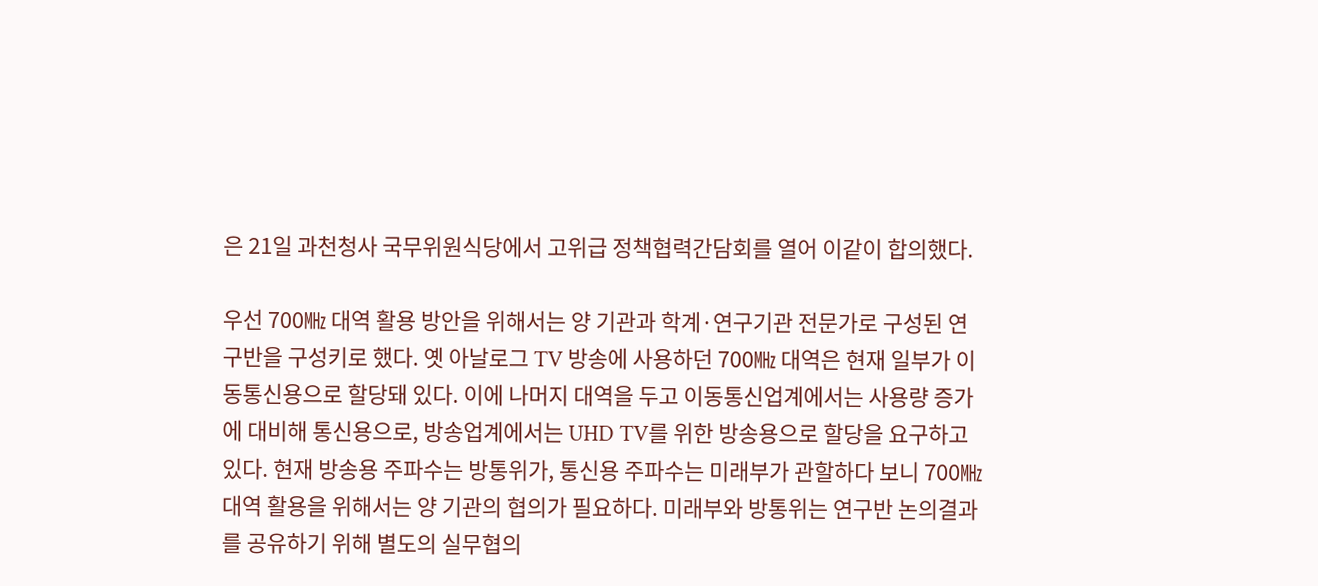은 21일 과천청사 국무위원식당에서 고위급 정책협력간담회를 열어 이같이 합의했다.

우선 700㎒ 대역 활용 방안을 위해서는 양 기관과 학계·연구기관 전문가로 구성된 연구반을 구성키로 했다. 옛 아날로그 TV 방송에 사용하던 700㎒ 대역은 현재 일부가 이동통신용으로 할당돼 있다. 이에 나머지 대역을 두고 이동통신업계에서는 사용량 증가에 대비해 통신용으로, 방송업계에서는 UHD TV를 위한 방송용으로 할당을 요구하고 있다. 현재 방송용 주파수는 방통위가, 통신용 주파수는 미래부가 관할하다 보니 700㎒ 대역 활용을 위해서는 양 기관의 협의가 필요하다. 미래부와 방통위는 연구반 논의결과를 공유하기 위해 별도의 실무협의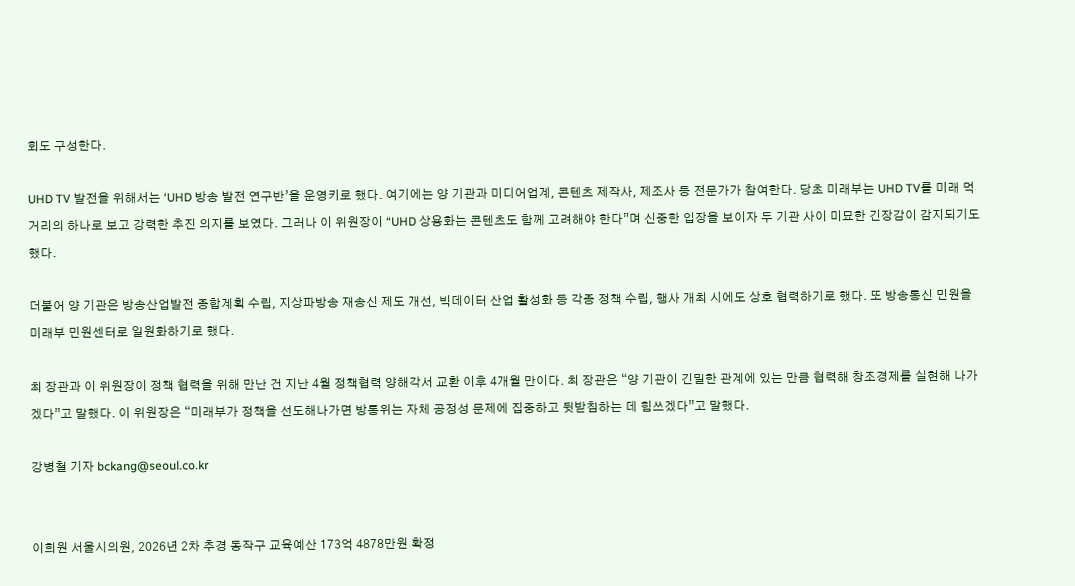회도 구성한다.

UHD TV 발전을 위해서는 ‘UHD 방송 발전 연구반’을 운영키로 했다. 여기에는 양 기관과 미디어업계, 콘텐츠 제작사, 제조사 등 전문가가 참여한다. 당초 미래부는 UHD TV를 미래 먹거리의 하나로 보고 강력한 추진 의지를 보였다. 그러나 이 위원장이 “UHD 상용화는 콘텐츠도 함께 고려해야 한다”며 신중한 입장을 보이자 두 기관 사이 미묘한 긴장감이 감지되기도 했다.

더불어 양 기관은 방송산업발전 종합계획 수립, 지상파방송 재송신 제도 개선, 빅데이터 산업 활성화 등 각종 정책 수립, 행사 개최 시에도 상호 협력하기로 했다. 또 방송통신 민원을 미래부 민원센터로 일원화하기로 했다.

최 장관과 이 위원장이 정책 협력을 위해 만난 건 지난 4월 정책협력 양해각서 교환 이후 4개월 만이다. 최 장관은 “양 기관이 긴밀한 관계에 있는 만큼 협력해 창조경제를 실현해 나가겠다”고 말했다. 이 위원장은 “미래부가 정책을 선도해나가면 방통위는 자체 공정성 문제에 집중하고 뒷받침하는 데 힘쓰겠다”고 말했다.

강병철 기자 bckang@seoul.co.kr


이희원 서울시의원, 2026년 2차 추경 동작구 교육예산 173억 4878만원 확정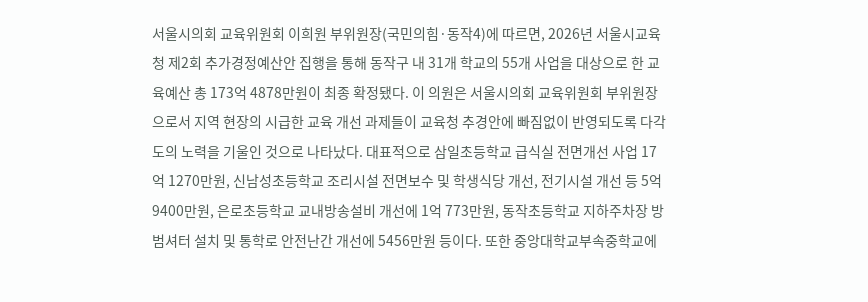서울시의회 교육위원회 이희원 부위원장(국민의힘·동작4)에 따르면, 2026년 서울시교육청 제2회 추가경정예산안 집행을 통해 동작구 내 31개 학교의 55개 사업을 대상으로 한 교육예산 총 173억 4878만원이 최종 확정됐다. 이 의원은 서울시의회 교육위원회 부위원장으로서 지역 현장의 시급한 교육 개선 과제들이 교육청 추경안에 빠짐없이 반영되도록 다각도의 노력을 기울인 것으로 나타났다. 대표적으로 삼일초등학교 급식실 전면개선 사업 17억 1270만원, 신남성초등학교 조리시설 전면보수 및 학생식당 개선, 전기시설 개선 등 5억 9400만원, 은로초등학교 교내방송설비 개선에 1억 773만원, 동작초등학교 지하주차장 방범셔터 설치 및 통학로 안전난간 개선에 5456만원 등이다. 또한 중앙대학교부속중학교에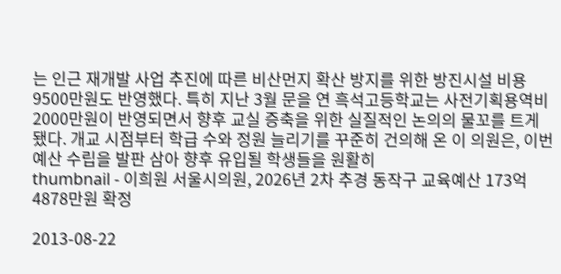는 인근 재개발 사업 추진에 따른 비산먼지 확산 방지를 위한 방진시설 비용 9500만원도 반영했다. 특히 지난 3월 문을 연 흑석고등학교는 사전기획용역비 2000만원이 반영되면서 향후 교실 증축을 위한 실질적인 논의의 물꼬를 트게 됐다. 개교 시점부터 학급 수와 정원 늘리기를 꾸준히 건의해 온 이 의원은, 이번 예산 수립을 발판 삼아 향후 유입될 학생들을 원활히
thumbnail - 이희원 서울시의원, 2026년 2차 추경 동작구 교육예산 173억 4878만원 확정

2013-08-22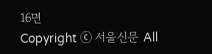16면
Copyright ⓒ 서울신문 All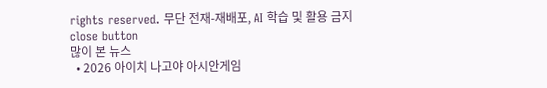rights reserved. 무단 전재-재배포, AI 학습 및 활용 금지
close button
많이 본 뉴스
  • 2026 아이치 나고야 아시안게임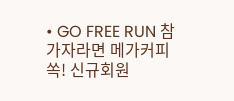• GO FREE RUN 참가자라면 메가커피 쏙! 신규회원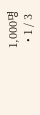1,000명
  • 1 / 3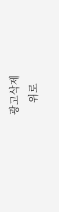광고삭제
    위로